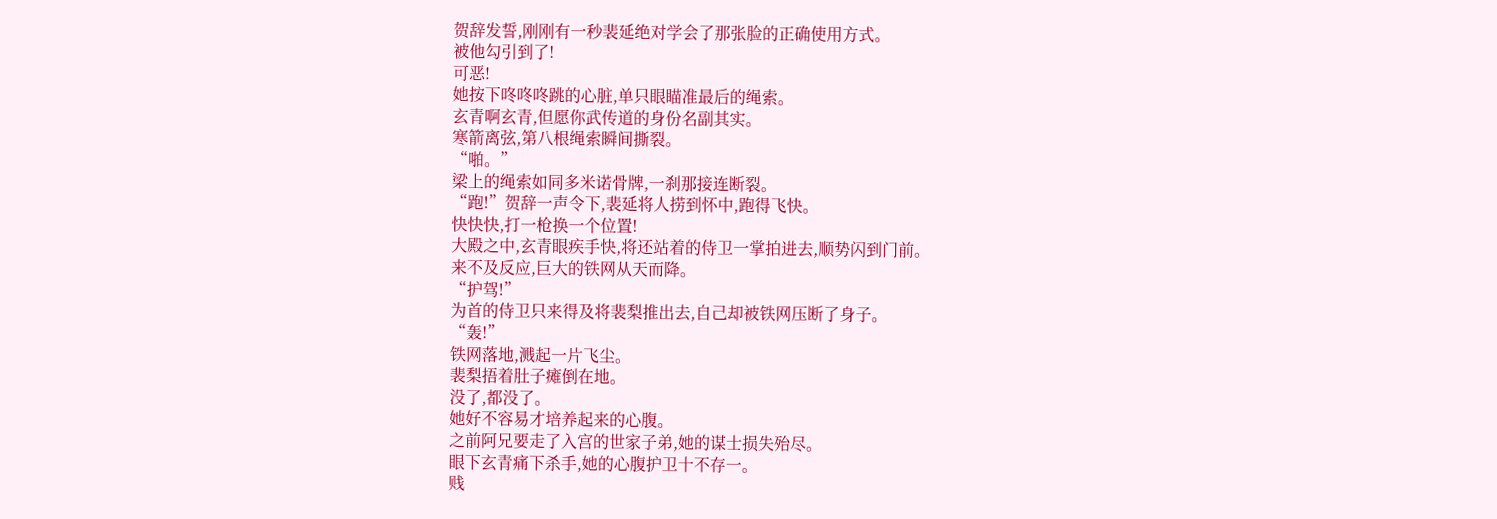贺辞发誓,刚刚有一秒裴延绝对学会了那张脸的正确使用方式。
被他勾引到了!
可恶!
她按下咚咚咚跳的心脏,单只眼瞄准最后的绳索。
玄青啊玄青,但愿你武传道的身份名副其实。
寒箭离弦,第八根绳索瞬间撕裂。
“啪。”
梁上的绳索如同多米诺骨牌,一刹那接连断裂。
“跑!”贺辞一声令下,裴延将人捞到怀中,跑得飞快。
快快快,打一枪换一个位置!
大殿之中,玄青眼疾手快,将还站着的侍卫一掌拍进去,顺势闪到门前。
来不及反应,巨大的铁网从天而降。
“护驾!”
为首的侍卫只来得及将裴梨推出去,自己却被铁网压断了身子。
“轰!”
铁网落地,溅起一片飞尘。
裴梨捂着肚子瘫倒在地。
没了,都没了。
她好不容易才培养起来的心腹。
之前阿兄要走了入宫的世家子弟,她的谋士损失殆尽。
眼下玄青痛下杀手,她的心腹护卫十不存一。
贱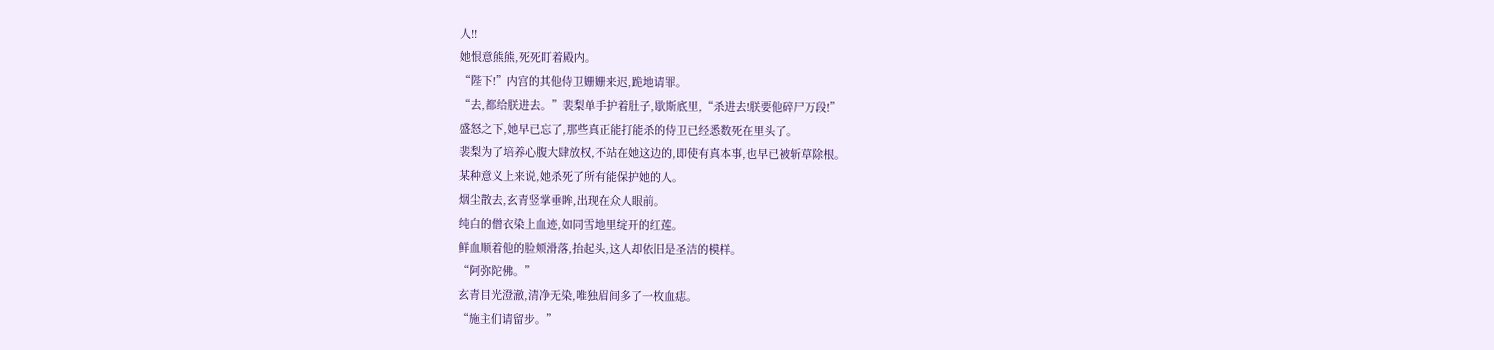人!!
她恨意熊熊,死死盯着殿内。
“陛下!”内宫的其他侍卫姗姗来迟,跪地请罪。
“去,都给朕进去。”裴梨单手护着肚子,歇斯底里,“杀进去!朕要他碎尸万段!”
盛怒之下,她早已忘了,那些真正能打能杀的侍卫已经悉数死在里头了。
裴梨为了培养心腹大肆放权,不站在她这边的,即使有真本事,也早已被斩草除根。
某种意义上来说,她杀死了所有能保护她的人。
烟尘散去,玄青竖掌垂眸,出现在众人眼前。
纯白的僧衣染上血迹,如同雪地里绽开的红莲。
鲜血顺着他的脸颊滑落,抬起头,这人却依旧是圣洁的模样。
“阿弥陀佛。”
玄青目光澄澈,清净无染,唯独眉间多了一枚血痣。
“施主们请留步。”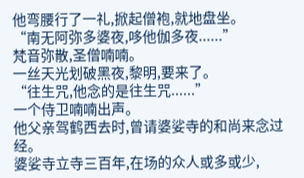他弯腰行了一礼,掀起僧袍,就地盘坐。
“南无阿弥多婆夜,哆他伽多夜......”
梵音弥散,圣僧喃喃。
一丝天光划破黑夜,黎明,要来了。
“往生咒,他念的是往生咒......”
一个侍卫喃喃出声。
他父亲驾鹤西去时,曾请婆娑寺的和尚来念过经。
婆娑寺立寺三百年,在场的众人或多或少,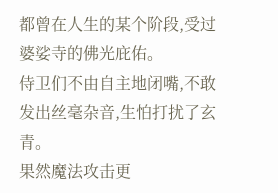都曾在人生的某个阶段,受过婆娑寺的佛光庇佑。
侍卫们不由自主地闭嘴,不敢发出丝毫杂音,生怕打扰了玄青。
果然魔法攻击更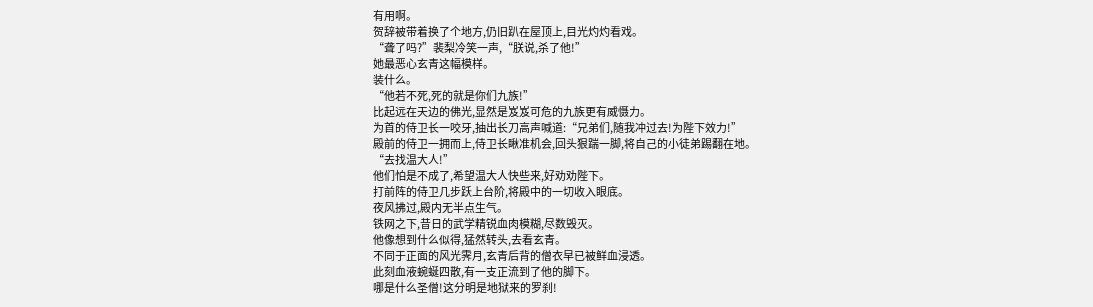有用啊。
贺辞被带着换了个地方,仍旧趴在屋顶上,目光灼灼看戏。
“聋了吗?”裴梨冷笑一声,“朕说,杀了他!”
她最恶心玄青这幅模样。
装什么。
“他若不死,死的就是你们九族!”
比起远在天边的佛光,显然是岌岌可危的九族更有威慑力。
为首的侍卫长一咬牙,抽出长刀高声喊道:“兄弟们,随我冲过去!为陛下效力!”
殿前的侍卫一拥而上,侍卫长瞅准机会,回头狠踹一脚,将自己的小徒弟踢翻在地。
“去找温大人!”
他们怕是不成了,希望温大人快些来,好劝劝陛下。
打前阵的侍卫几步跃上台阶,将殿中的一切收入眼底。
夜风拂过,殿内无半点生气。
铁网之下,昔日的武学精锐血肉模糊,尽数毁灭。
他像想到什么似得,猛然转头,去看玄青。
不同于正面的风光霁月,玄青后背的僧衣早已被鲜血浸透。
此刻血液蜿蜒四散,有一支正流到了他的脚下。
哪是什么圣僧!这分明是地狱来的罗刹!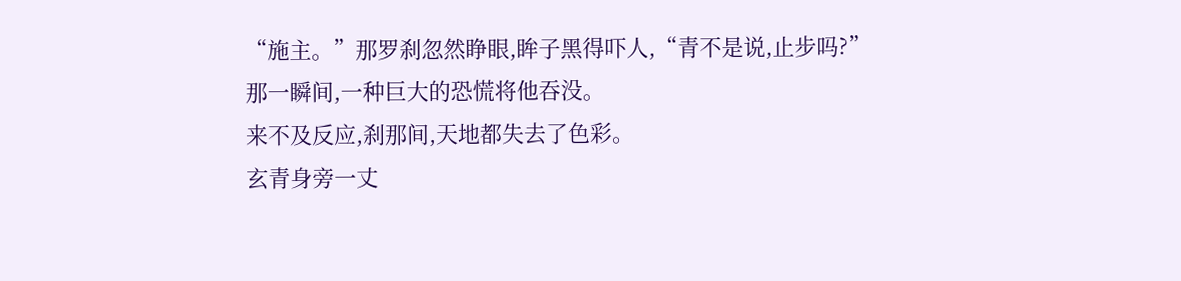“施主。”那罗刹忽然睁眼,眸子黑得吓人,“青不是说,止步吗?”
那一瞬间,一种巨大的恐慌将他吞没。
来不及反应,刹那间,天地都失去了色彩。
玄青身旁一丈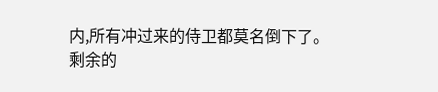内,所有冲过来的侍卫都莫名倒下了。
剩余的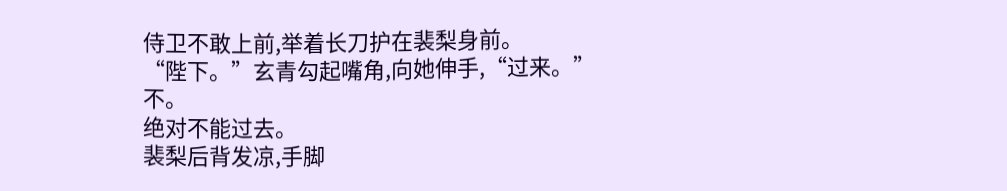侍卫不敢上前,举着长刀护在裴梨身前。
“陛下。”玄青勾起嘴角,向她伸手,“过来。”
不。
绝对不能过去。
裴梨后背发凉,手脚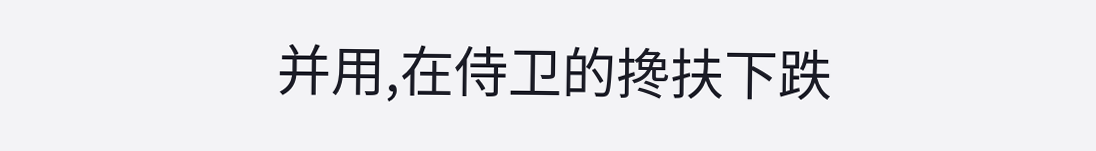并用,在侍卫的搀扶下跌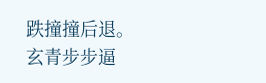跌撞撞后退。
玄青步步逼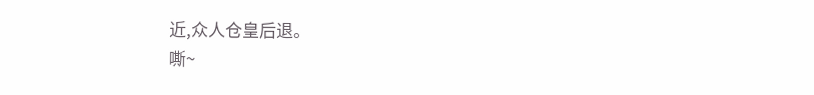近,众人仓皇后退。
嘶~